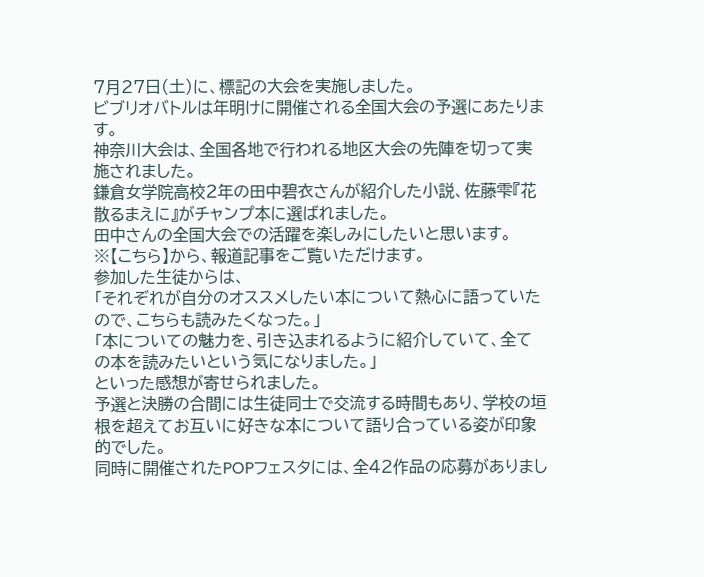7月27日(土)に、標記の大会を実施しました。
ビブリオバトルは年明けに開催される全国大会の予選にあたります。
神奈川大会は、全国各地で行われる地区大会の先陣を切って実施されました。
鎌倉女学院高校2年の田中碧衣さんが紹介した小説、佐藤雫『花散るまえに』がチャンプ本に選ばれました。
田中さんの全国大会での活躍を楽しみにしたいと思います。
※【こちら】から、報道記事をご覧いただけます。
参加した生徒からは、
「それぞれが自分のオススメしたい本について熱心に語っていたので、こちらも読みたくなった。」
「本についての魅力を、引き込まれるように紹介していて、全ての本を読みたいという気になりました。」
といった感想が寄せられました。
予選と決勝の合間には生徒同士で交流する時間もあり、学校の垣根を超えてお互いに好きな本について語り合っている姿が印象的でした。
同時に開催されたPOPフェスタには、全42作品の応募がありまし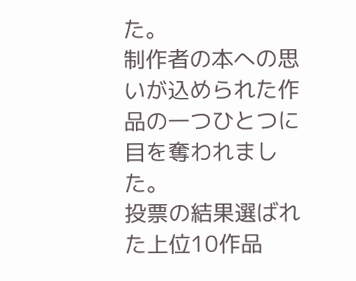た。
制作者の本への思いが込められた作品の一つひとつに目を奪われました。
投票の結果選ばれた上位10作品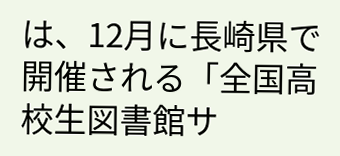は、12月に長崎県で開催される「全国高校生図書館サ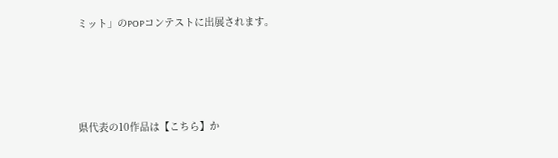ミット」のPOPコンテストに出展されます。




県代表の10作品は【こちら】か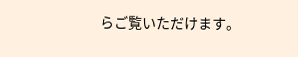らご覧いただけます。